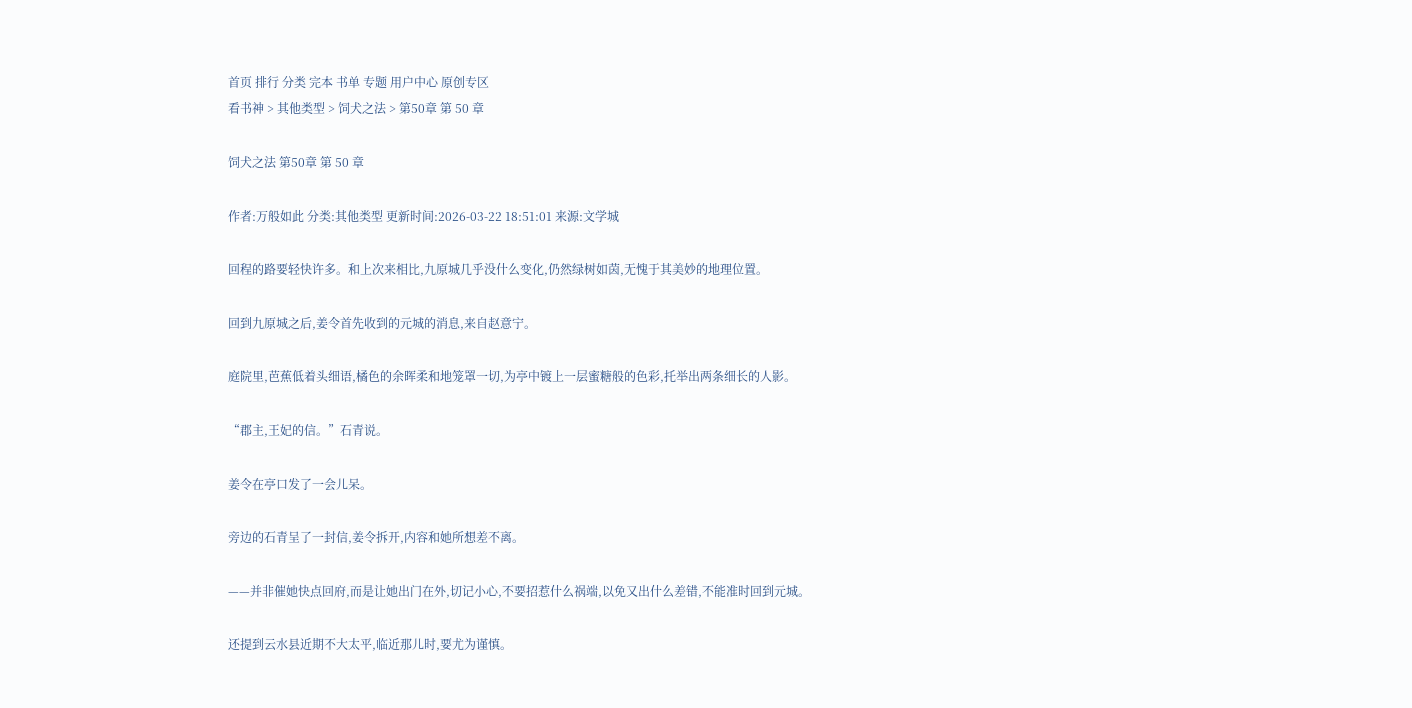首页 排行 分类 完本 书单 专题 用户中心 原创专区
看书神 > 其他类型 > 饲犬之法 > 第50章 第 50 章

饲犬之法 第50章 第 50 章

作者:万般如此 分类:其他类型 更新时间:2026-03-22 18:51:01 来源:文学城

回程的路要轻快许多。和上次来相比,九原城几乎没什么变化,仍然绿树如茵,无愧于其美妙的地理位置。

回到九原城之后,姜令首先收到的元城的消息,来自赵意宁。

庭院里,芭蕉低着头细语,橘色的余晖柔和地笼罩一切,为亭中镀上一层蜜糖般的色彩,托举出两条细长的人影。

“郡主,王妃的信。”石青说。

姜令在亭口发了一会儿呆。

旁边的石青呈了一封信,姜令拆开,内容和她所想差不离。

——并非催她快点回府,而是让她出门在外,切记小心,不要招惹什么祸端,以免又出什么差错,不能准时回到元城。

还提到云水县近期不大太平,临近那儿时,要尤为谨慎。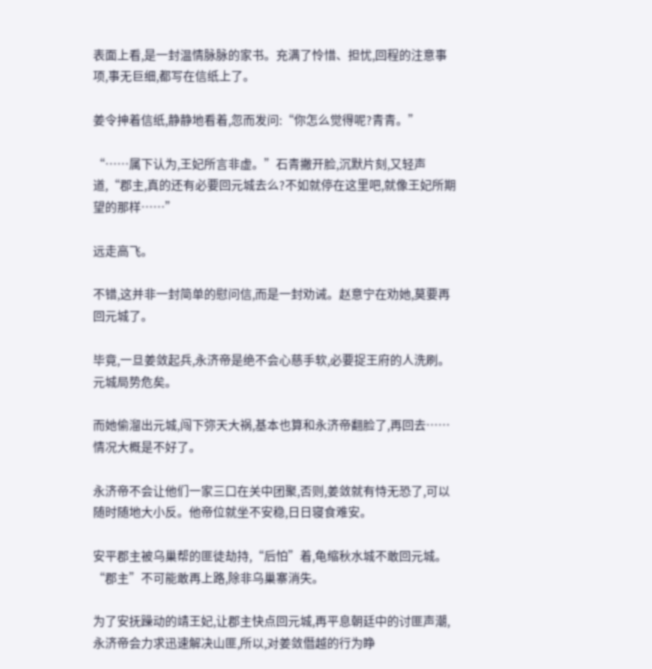表面上看,是一封温情脉脉的家书。充满了怜惜、担忧,回程的注意事项,事无巨细,都写在信纸上了。

姜令抻着信纸,静静地看着,忽而发问:“你怎么觉得呢?青青。”

“……属下认为,王妃所言非虚。”石青撇开脸,沉默片刻,又轻声道,“郡主,真的还有必要回元城去么?不如就停在这里吧,就像王妃所期望的那样……”

远走高飞。

不错,这并非一封简单的慰问信,而是一封劝诫。赵意宁在劝她,莫要再回元城了。

毕竟,一旦姜敛起兵,永济帝是绝不会心慈手软,必要捉王府的人洗刷。元城局势危矣。

而她偷溜出元城,闯下弥天大祸,基本也算和永济帝翻脸了,再回去……情况大概是不好了。

永济帝不会让他们一家三口在关中团聚,否则,姜敛就有恃无恐了,可以随时随地大小反。他帝位就坐不安稳,日日寝食难安。

安平郡主被乌巢帮的匪徒劫持,“后怕”着,龟缩秋水城不敢回元城。“郡主”不可能敢再上路,除非乌巢寨消失。

为了安抚躁动的靖王妃,让郡主快点回元城,再平息朝廷中的讨匪声潮,永济帝会力求迅速解决山匪,所以,对姜敛僭越的行为睁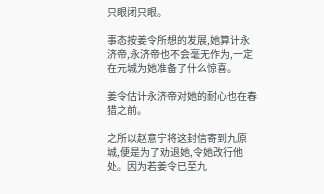只眼闭只眼。

事态按姜令所想的发展,她算计永济帝,永济帝也不会毫无作为,一定在元城为她准备了什么惊喜。

姜令估计永济帝对她的耐心也在春猎之前。

之所以赵意宁将这封信寄到九原城,便是为了劝退她,令她改行他处。因为若姜令已至九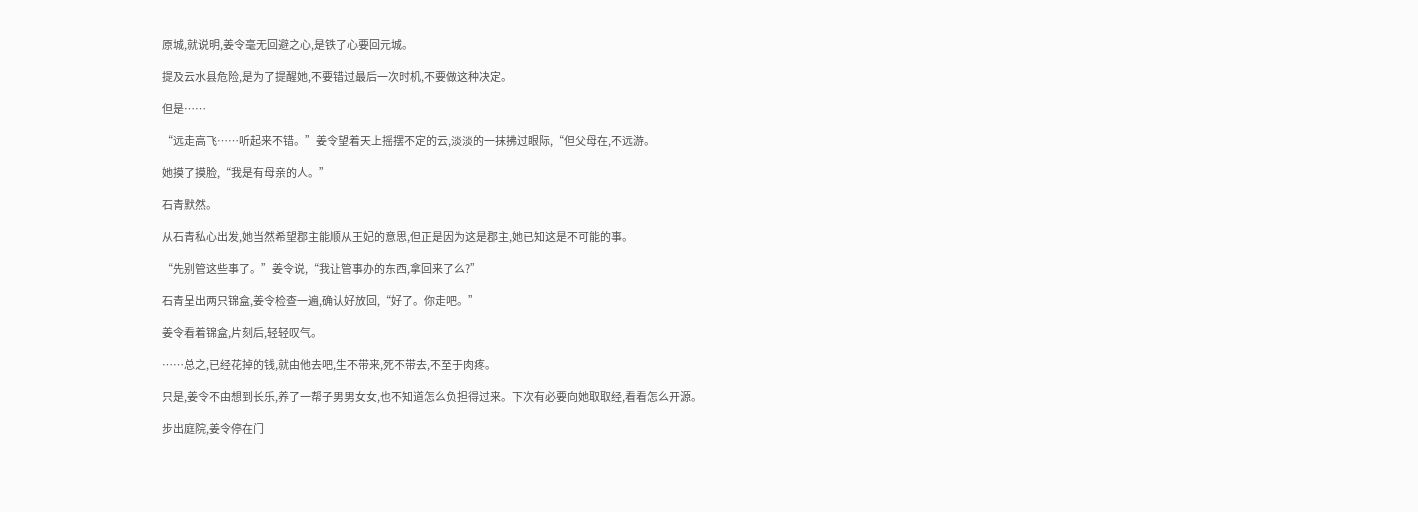原城,就说明,姜令毫无回避之心,是铁了心要回元城。

提及云水县危险,是为了提醒她,不要错过最后一次时机,不要做这种决定。

但是……

“远走高飞……听起来不错。”姜令望着天上摇摆不定的云,淡淡的一抹拂过眼际,“但父母在,不远游。

她摸了摸脸,“我是有母亲的人。”

石青默然。

从石青私心出发,她当然希望郡主能顺从王妃的意思,但正是因为这是郡主,她已知这是不可能的事。

“先别管这些事了。”姜令说,“我让管事办的东西,拿回来了么?”

石青呈出两只锦盒,姜令检查一遍,确认好放回,“好了。你走吧。”

姜令看着锦盒,片刻后,轻轻叹气。

……总之,已经花掉的钱,就由他去吧,生不带来,死不带去,不至于肉疼。

只是,姜令不由想到长乐,养了一帮子男男女女,也不知道怎么负担得过来。下次有必要向她取取经,看看怎么开源。

步出庭院,姜令停在门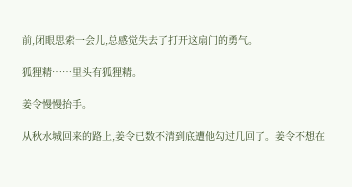前,闭眼思索一会儿,总感觉失去了打开这扇门的勇气。

狐狸精……里头有狐狸精。

姜令慢慢抬手。

从秋水城回来的路上,姜令已数不清到底遭他勾过几回了。姜令不想在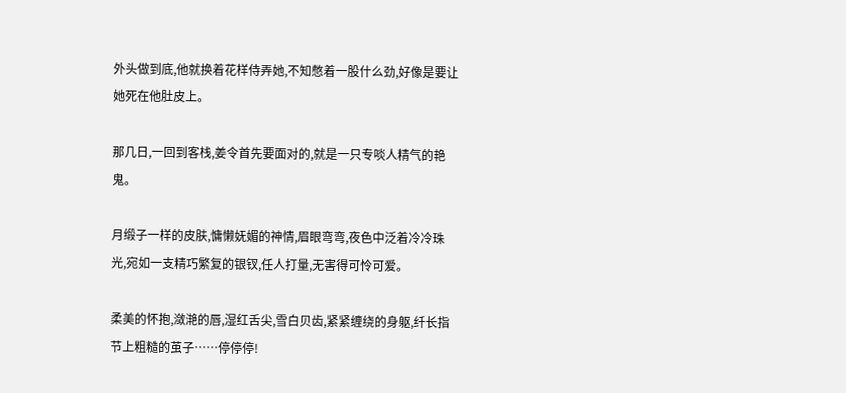外头做到底,他就换着花样侍弄她,不知憋着一股什么劲,好像是要让她死在他肚皮上。

那几日,一回到客栈,姜令首先要面对的,就是一只专啖人精气的艳鬼。

月缎子一样的皮肤,慵懒妩媚的神情,眉眼弯弯,夜色中泛着冷冷珠光,宛如一支精巧繁复的银钗,任人打量,无害得可怜可爱。

柔美的怀抱,潋滟的唇,湿红舌尖,雪白贝齿,紧紧缠绕的身躯,纤长指节上粗糙的茧子……停停停!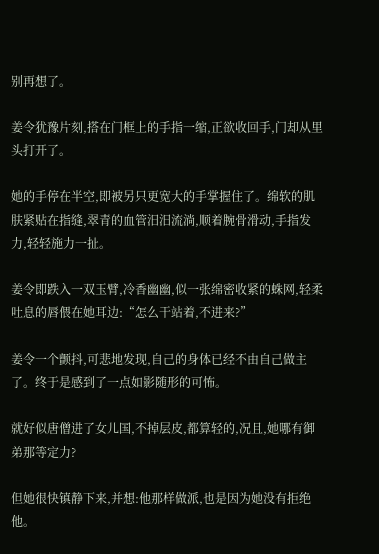别再想了。

姜令犹豫片刻,搭在门框上的手指一缩,正欲收回手,门却从里头打开了。

她的手停在半空,即被另只更宽大的手掌握住了。绵软的肌肤紧贴在指缝,翠青的血管汨汨流淌,顺着腕骨滑动,手指发力,轻轻施力一扯。

姜令即跌入一双玉臂,冷香幽幽,似一张绵密收紧的蛛网,轻柔吐息的唇偎在她耳边:“怎么干站着,不进来?”

姜令一个颤抖,可悲地发现,自己的身体已经不由自己做主了。终于是感到了一点如影随形的可怖。

就好似唐僧进了女儿国,不掉层皮,都算轻的,况且,她哪有御弟那等定力?

但她很快镇静下来,并想:他那样做派,也是因为她没有拒绝他。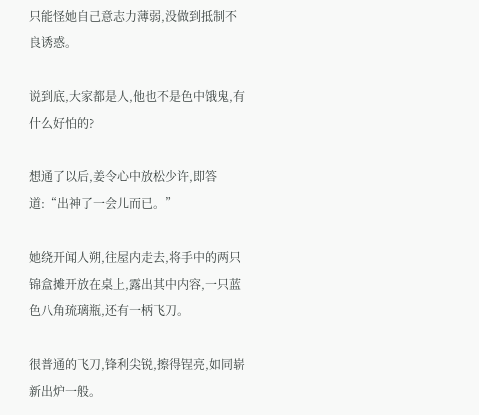只能怪她自己意志力薄弱,没做到抵制不良诱惑。

说到底,大家都是人,他也不是色中饿鬼,有什么好怕的?

想通了以后,姜令心中放松少许,即答道:“出神了一会儿而已。”

她绕开闻人朔,往屋内走去,将手中的两只锦盒摊开放在桌上,露出其中内容,一只蓝色八角琉璃瓶,还有一柄飞刀。

很普通的飞刀,锋利尖锐,擦得锃亮,如同崭新出炉一般。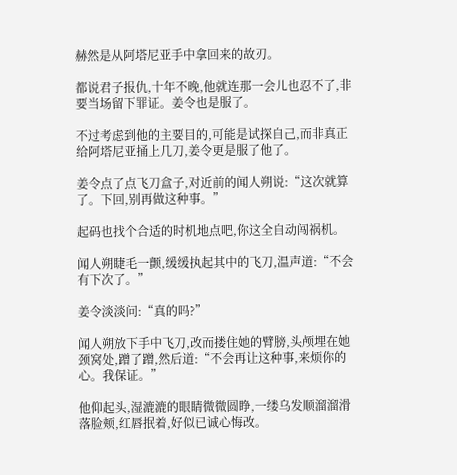赫然是从阿塔尼亚手中拿回来的故刃。

都说君子报仇,十年不晚,他就连那一会儿也忍不了,非要当场留下罪证。姜令也是服了。

不过考虑到他的主要目的,可能是试探自己,而非真正给阿塔尼亚捅上几刀,姜令更是服了他了。

姜令点了点飞刀盒子,对近前的闻人朔说:“这次就算了。下回,别再做这种事。”

起码也找个合适的时机地点吧,你这全自动闯祸机。

闻人朔睫毛一颤,缓缓执起其中的飞刀,温声道:“不会有下次了。”

姜令淡淡问:“真的吗?”

闻人朔放下手中飞刀,改而搂住她的臂膀,头颅埋在她颈窝处,蹭了蹭,然后道:“不会再让这种事,来烦你的心。我保证。”

他仰起头,湿漉漉的眼睛微微圆睁,一缕乌发顺溜溜滑落脸颊,红唇抿着,好似已诚心悔改。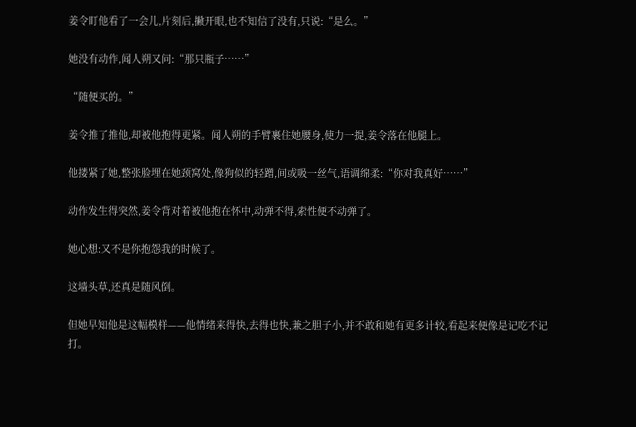姜令盯他看了一会儿,片刻后,撇开眼,也不知信了没有,只说:“是么。”

她没有动作,闻人朔又问:“那只瓶子……”

“随便买的。”

姜令推了推他,却被他抱得更紧。闻人朔的手臂裹住她腰身,使力一提,姜令落在他腿上。

他搂紧了她,整张脸埋在她颈窝处,像狗似的轻蹭,间或吸一丝气,语调绵柔:“你对我真好……”

动作发生得突然,姜令背对着被他抱在怀中,动弹不得,索性便不动弹了。

她心想:又不是你抱怨我的时候了。

这墙头草,还真是随风倒。

但她早知他是这幅模样——他情绪来得快,去得也快,兼之胆子小,并不敢和她有更多计较,看起来便像是记吃不记打。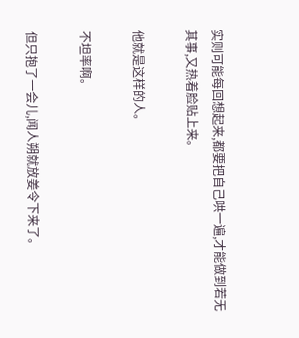实则可能每回想起来,都要把自己哄一遍,才能做到若无其事,又热着脸贴上来。

他就是这样的人。

不坦率啊。

但只抱了一会儿,闻人朔就放姜令下来了。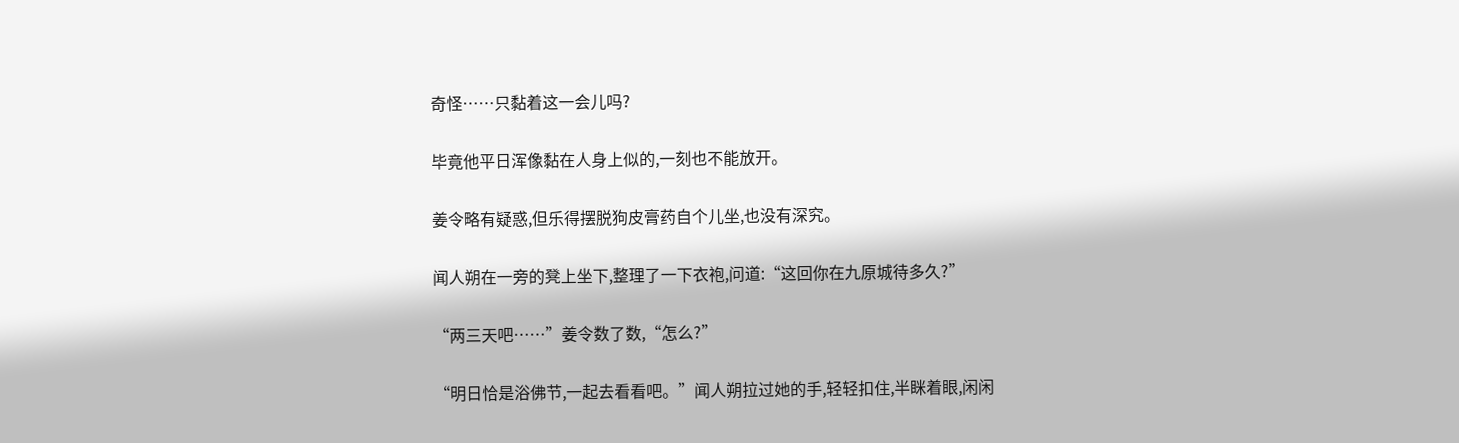奇怪……只黏着这一会儿吗?

毕竟他平日浑像黏在人身上似的,一刻也不能放开。

姜令略有疑惑,但乐得摆脱狗皮膏药自个儿坐,也没有深究。

闻人朔在一旁的凳上坐下,整理了一下衣袍,问道:“这回你在九原城待多久?”

“两三天吧……”姜令数了数,“怎么?”

“明日恰是浴佛节,一起去看看吧。”闻人朔拉过她的手,轻轻扣住,半眯着眼,闲闲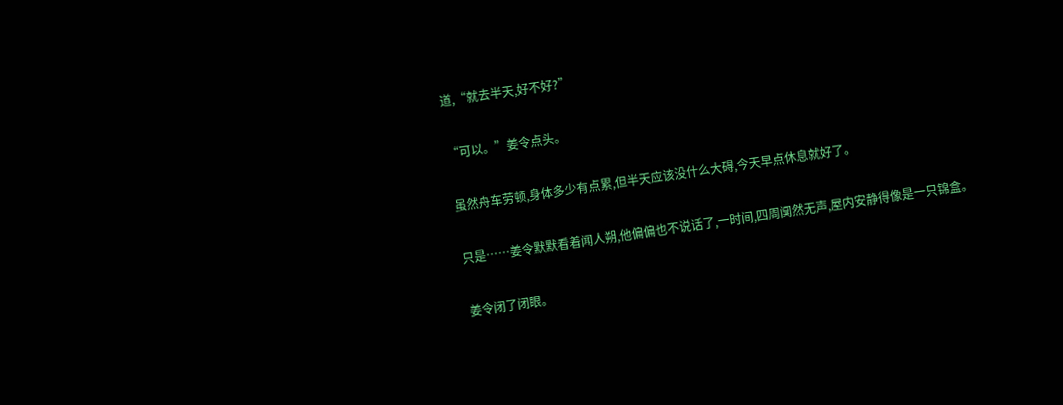道,“就去半天,好不好?”

“可以。”姜令点头。

虽然舟车劳顿,身体多少有点累,但半天应该没什么大碍,今天早点休息就好了。

只是……姜令默默看着闻人朔,他偏偏也不说话了,一时间,四周阒然无声,屋内安静得像是一只锦盒。

姜令闭了闭眼。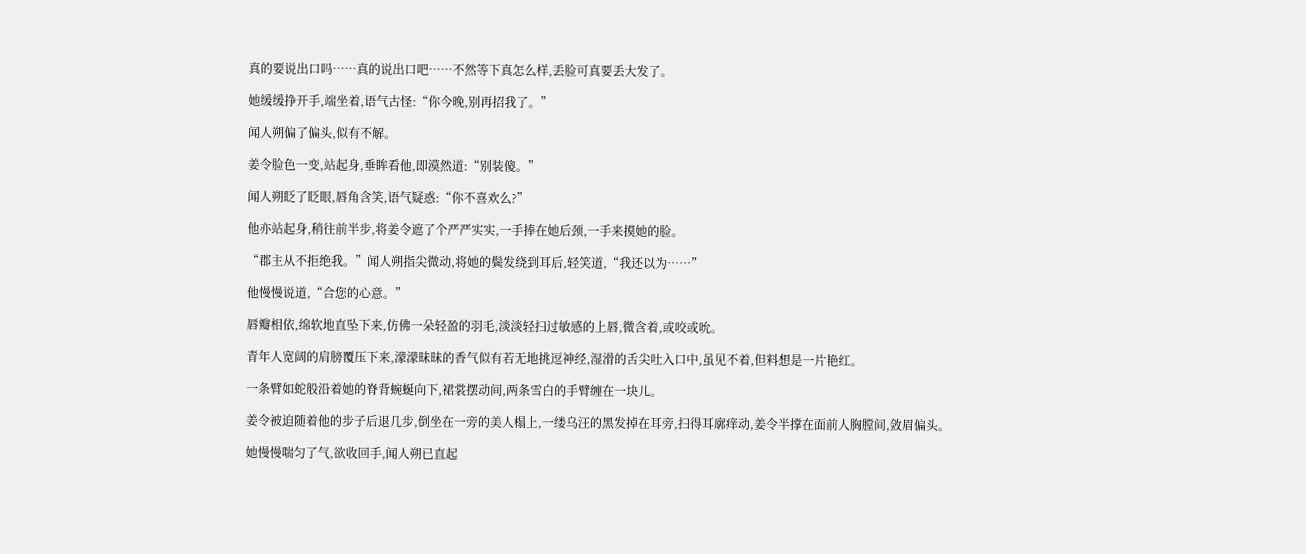真的要说出口吗……真的说出口吧……不然等下真怎么样,丢脸可真要丢大发了。

她缓缓挣开手,端坐着,语气古怪:“你今晚,别再招我了。”

闻人朔偏了偏头,似有不解。

姜令脸色一变,站起身,垂眸看他,即漠然道:“别装傻。”

闻人朔眨了眨眼,唇角含笑,语气疑惑:“你不喜欢么?”

他亦站起身,稍往前半步,将姜令遮了个严严实实,一手捧在她后颈,一手来摸她的脸。

“郡主从不拒绝我。”闻人朔指尖微动,将她的鬓发绕到耳后,轻笑道,“我还以为……”

他慢慢说道,“合您的心意。”

唇瓣相依,绵软地直坠下来,仿佛一朵轻盈的羽毛,淡淡轻扫过敏感的上唇,微含着,或咬或吮。

青年人宽阔的肩膀覆压下来,濛濛昧昧的香气似有若无地挑逗神经,湿滑的舌尖吐入口中,虽见不着,但料想是一片艳红。

一条臂如蛇般沿着她的脊背蜿蜒向下,裙裳摆动间,两条雪白的手臂缠在一块儿。

姜令被迫随着他的步子后退几步,倒坐在一旁的美人榻上,一缕乌汪的黑发掉在耳旁,扫得耳廓痒动,姜令半撑在面前人胸膛间,敛眉偏头。

她慢慢喘匀了气,欲收回手,闻人朔已直起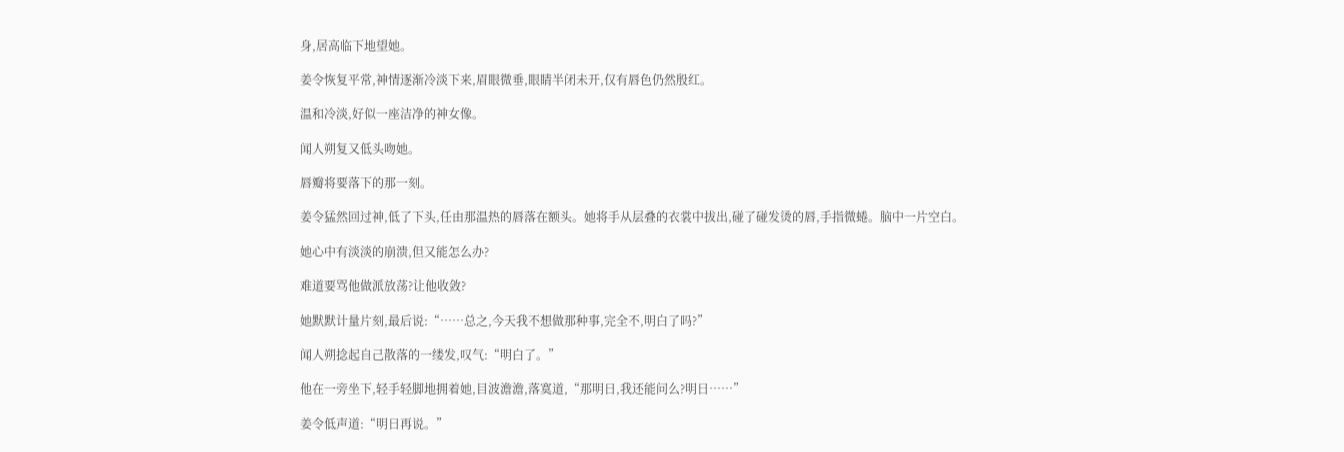身,居高临下地望她。

姜令恢复平常,神情逐渐冷淡下来,眉眼微垂,眼睛半闭未开,仅有唇色仍然殷红。

温和冷淡,好似一座洁净的神女像。

闻人朔复又低头吻她。

唇瓣将要落下的那一刻。

姜令猛然回过神,低了下头,任由那温热的唇落在额头。她将手从层叠的衣裳中拔出,碰了碰发烫的唇,手指微蜷。脑中一片空白。

她心中有淡淡的崩溃,但又能怎么办?

难道要骂他做派放荡?让他收敛?

她默默计量片刻,最后说:“……总之,今天我不想做那种事,完全不,明白了吗?”

闻人朔捻起自己散落的一缕发,叹气:“明白了。”

他在一旁坐下,轻手轻脚地拥着她,目波澹澹,落寞道,“那明日,我还能问么?明日……”

姜令低声道:“明日再说。”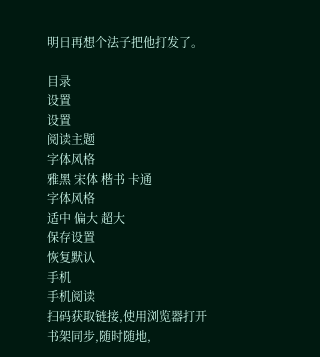明日再想个法子把他打发了。

目录
设置
设置
阅读主题
字体风格
雅黑 宋体 楷书 卡通
字体风格
适中 偏大 超大
保存设置
恢复默认
手机
手机阅读
扫码获取链接,使用浏览器打开
书架同步,随时随地,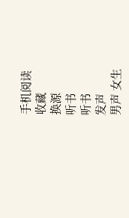手机阅读
收藏
换源
听书
听书
发声
男声 女生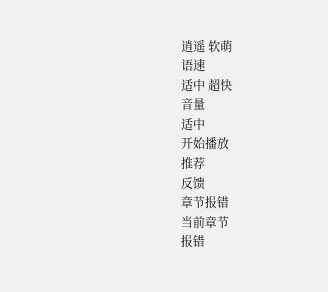逍遥 软萌
语速
适中 超快
音量
适中
开始播放
推荐
反馈
章节报错
当前章节
报错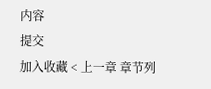内容
提交
加入收藏 < 上一章 章节列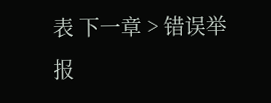表 下一章 > 错误举报